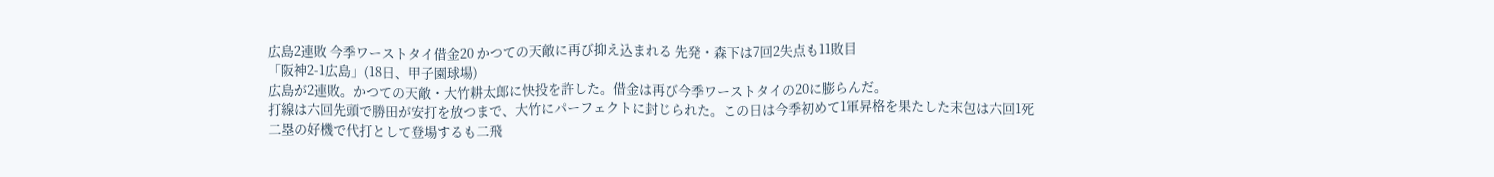広島2連敗 今季ワーストタイ借金20 かつての天敵に再び抑え込まれる 先発・森下は7回2失点も11敗目
「阪神2-1広島」(18日、甲子園球場)
広島が2連敗。かつての天敵・大竹耕太郎に快投を許した。借金は再び今季ワーストタイの20に膨らんだ。
打線は六回先頭で勝田が安打を放つまで、大竹にパーフェクトに封じられた。この日は今季初めて1軍昇格を果たした末包は六回1死二塁の好機で代打として登場するも二飛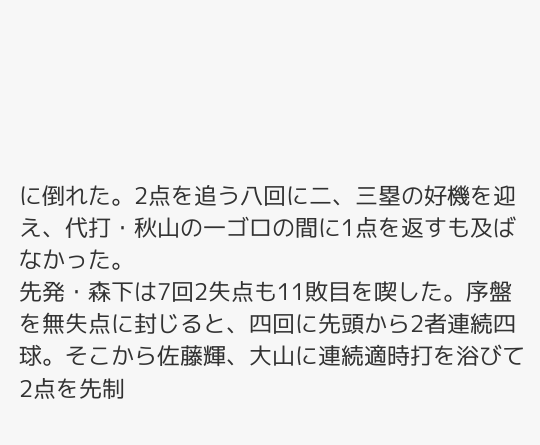に倒れた。2点を追う八回に二、三塁の好機を迎え、代打・秋山の一ゴロの間に1点を返すも及ばなかった。
先発・森下は7回2失点も11敗目を喫した。序盤を無失点に封じると、四回に先頭から2者連続四球。そこから佐藤輝、大山に連続適時打を浴びて2点を先制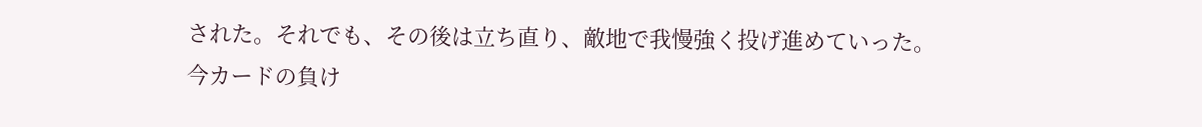された。それでも、その後は立ち直り、敵地で我慢強く投げ進めていった。
今カードの負け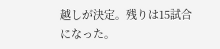越しが決定。残りは15試合になった。